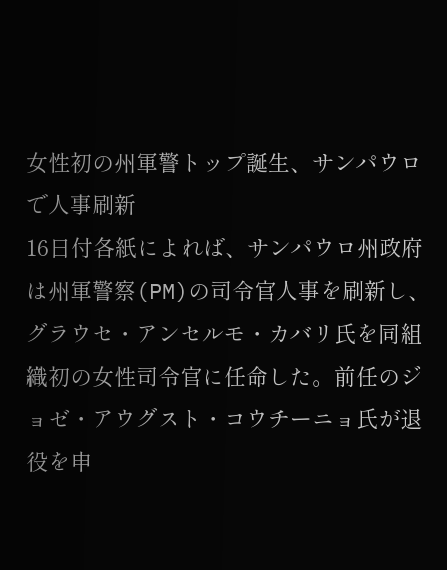女性初の州軍警トップ誕生、サンパウロで人事刷新
16日付各紙によれば、サンパウロ州政府は州軍警察(PM)の司令官人事を刷新し、グラウセ・アンセルモ・カバリ氏を同組織初の女性司令官に任命した。前任のジョゼ・アウグスト・コウチーニョ氏が退役を申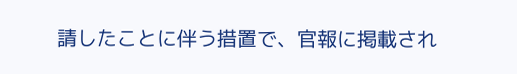請したことに伴う措置で、官報に掲載され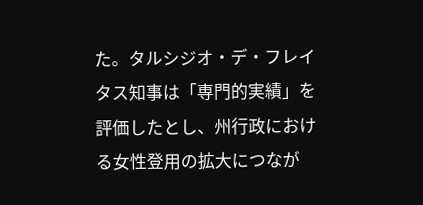た。タルシジオ・デ・フレイタス知事は「専門的実績」を評価したとし、州行政における女性登用の拡大につなが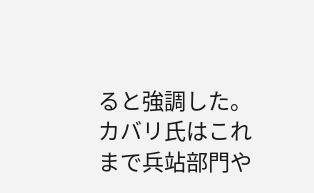ると強調した。カバリ氏はこれまで兵站部門や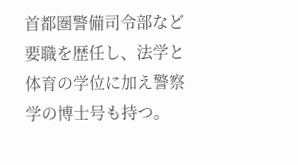首都圏警備司令部など要職を歴任し、法学と体育の学位に加え警察学の博士号も持つ。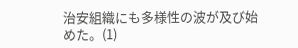治安組織にも多様性の波が及び始めた。(1)